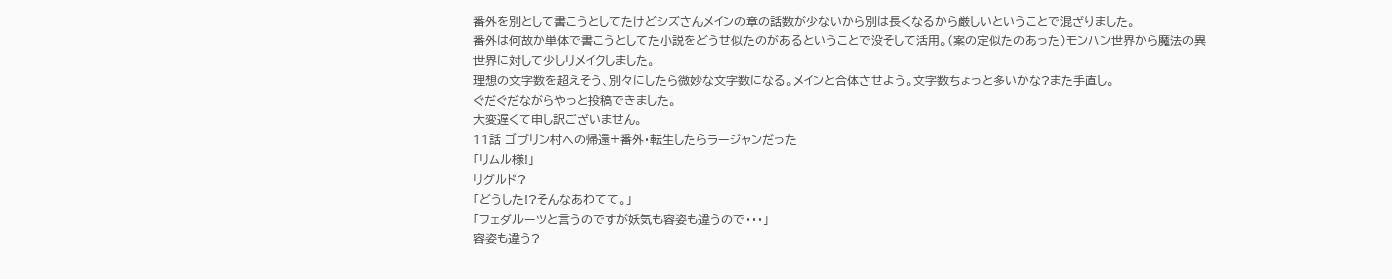番外を別として書こうとしてたけどシズさんメインの章の話数が少ないから別は長くなるから厳しいということで混ざりました。
番外は何故か単体で書こうとしてた小説をどうせ似たのがあるということで没そして活用。(案の定似たのあった)モンハン世界から魔法の異世界に対して少しリメイクしました。
理想の文字数を超えそう、別々にしたら微妙な文字数になる。メインと合体させよう。文字数ちょっと多いかな?また手直し。
ぐだぐだながらやっと投稿できました。
大変遅くて申し訳ございません。
11話 ゴブリン村への帰還+番外・転生したらラージャンだった
「リムル様!」
リグルド?
「どうした!?そんなあわてて。」
「フェダルーツと言うのですが妖気も容姿も違うので・・・」
容姿も違う?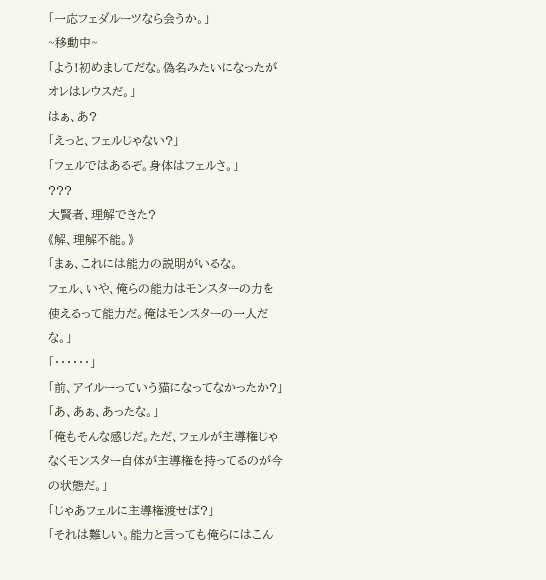「一応フェダルーツなら会うか。」
~移動中~
「よう!初めましてだな。偽名みたいになったがオレはレウスだ。」
はぁ、あ?
「えっと、フェルじゃない?」
「フェルではあるぞ。身体はフェルさ。」
???
大賢者、理解できた?
《解、理解不能。》
「まぁ、これには能力の説明がいるな。
フェル、いや、俺らの能力はモンスターの力を使えるって能力だ。俺はモンスターの一人だな。」
「・・・・・・」
「前、アイルーっていう猫になってなかったか?」
「あ、あぁ、あったな。」
「俺もそんな感じだ。ただ、フェルが主導権じゃなくモンスター自体が主導権を持ってるのが今の状態だ。」
「じゃあフェルに主導権渡せば?」
「それは難しい。能力と言っても俺らにはこん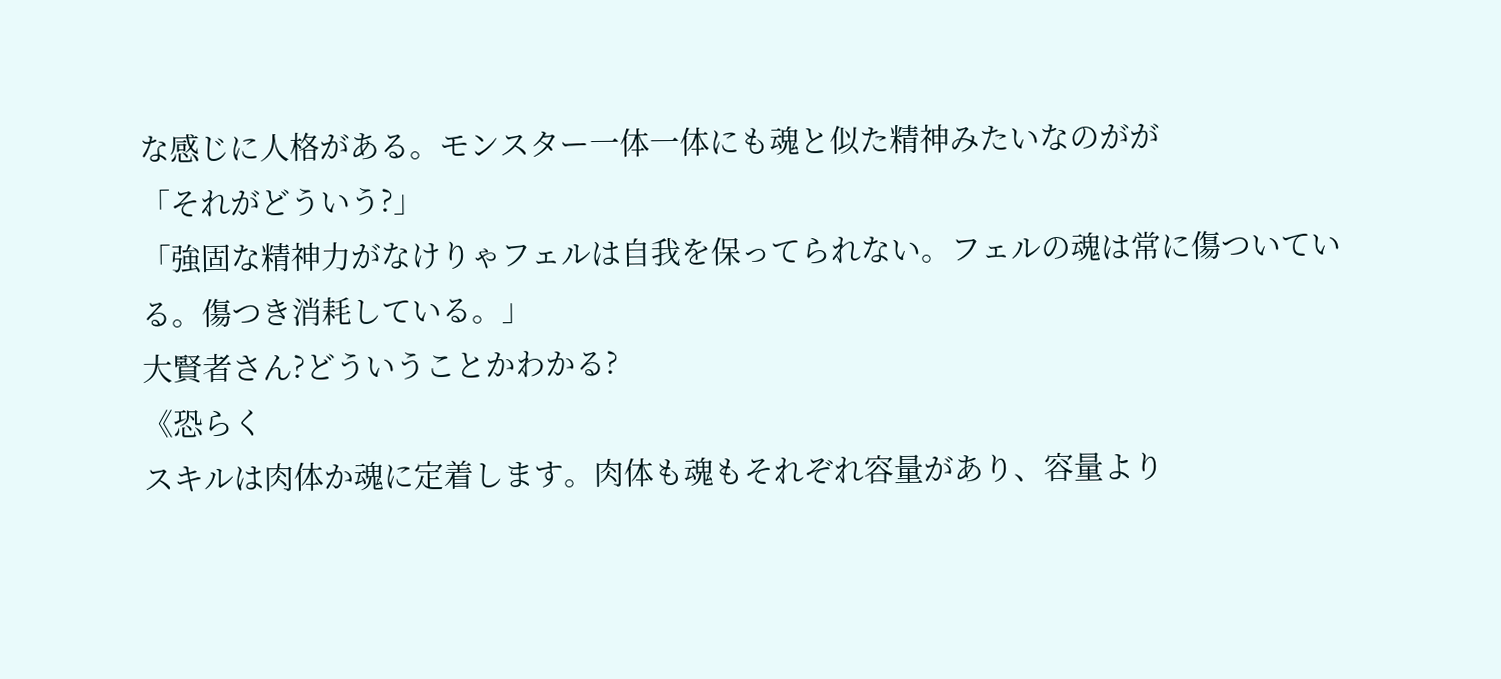な感じに人格がある。モンスター一体一体にも魂と似た精神みたいなのがが
「それがどういう?」
「強固な精神力がなけりゃフェルは自我を保ってられない。フェルの魂は常に傷ついている。傷つき消耗している。」
大賢者さん?どういうことかわかる?
《恐らく
スキルは肉体か魂に定着します。肉体も魂もそれぞれ容量があり、容量より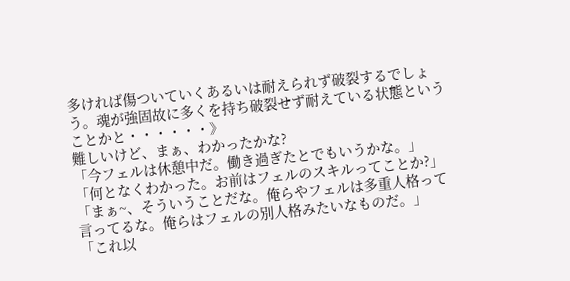多ければ傷ついていくあるいは耐えられず破裂するでしょう。魂が強固故に多くを持ち破裂せず耐えている状態ということかと・・・・・・》
難しいけど、まぁ、わかったかな?
「今フェルは休憩中だ。働き過ぎたとでもいうかな。」
「何となくわかった。お前はフェルのスキルってことか?」
「まぁ~、そういうことだな。俺らやフェルは多重人格って言ってるな。俺らはフェルの別人格みたいなものだ。」
「これ以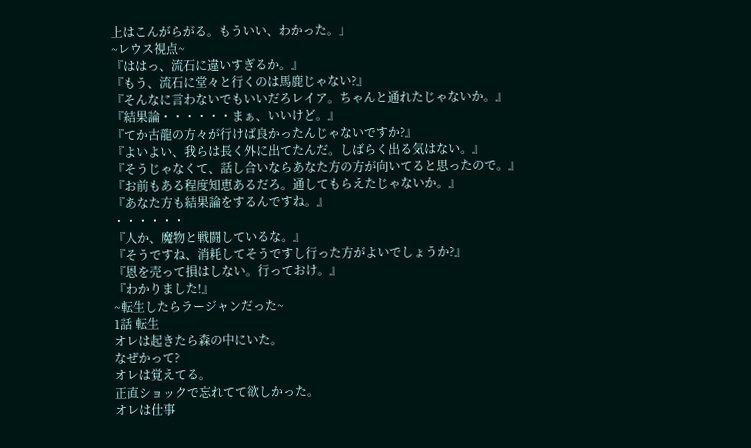上はこんがらがる。もういい、わかった。」
~レウス視点~
『ははっ、流石に違いすぎるか。』
『もう、流石に堂々と行くのは馬鹿じゃない?』
『そんなに言わないでもいいだろレイア。ちゃんと通れたじゃないか。』
『結果論・・・・・・まぁ、いいけど。』
『てか古龍の方々が行けば良かったんじゃないですか?』
『よいよい、我らは長く外に出てたんだ。しばらく出る気はない。』
『そうじゃなくて、話し合いならあなた方の方が向いてると思ったので。』
『お前もある程度知恵あるだろ。通してもらえたじゃないか。』
『あなた方も結果論をするんですね。』
・・・・・・
『人か、魔物と戦闘しているな。』
『そうですね、消耗してそうですし行った方がよいでしょうか?』
『恩を売って損はしない。行っておけ。』
『わかりました!』
~転生したらラージャンだった~
1話 転生
オレは起きたら森の中にいた。
なぜかって?
オレは覚えてる。
正直ショックで忘れてて欲しかった。
オレは仕事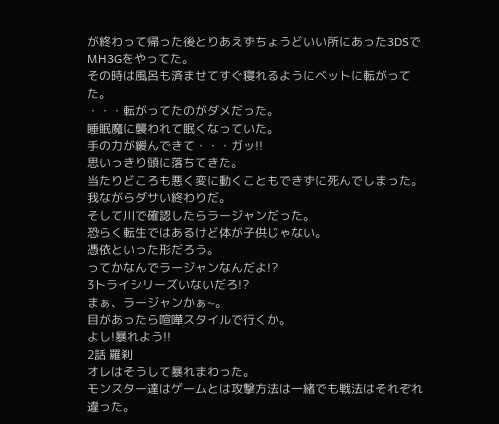が終わって帰った後とりあえずちょうどいい所にあった3DSでMH3Gをやってた。
その時は風呂も済ませてすぐ寝れるようにベットに転がってた。
・・・転がってたのがダメだった。
睡眠魔に襲われて眠くなっていた。
手の力が緩んできて・・・ガッ!!
思いっきり頭に落ちてきた。
当たりどころも悪く変に動くこともできずに死んでしまった。
我ながらダサい終わりだ。
そして川で確認したらラージャンだった。
恐らく転生ではあるけど体が子供じゃない。
憑依といった形だろう。
ってかなんでラージャンなんだよ!?
3トライシリーズいないだろ!?
まぁ、ラージャンかぁ~。
目があったら喧嘩スタイルで行くか。
よし!暴れよう!!
2話 羅刹
オレはそうして暴れまわった。
モンスター達はゲームとは攻撃方法は一緒でも戦法はそれぞれ違った。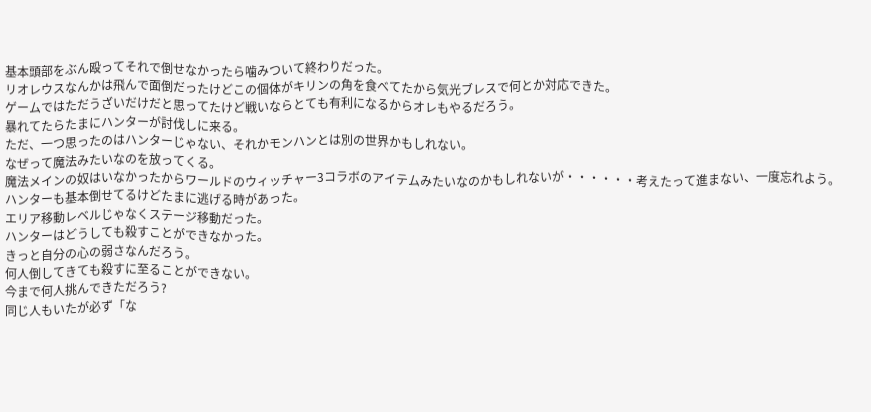基本頭部をぶん殴ってそれで倒せなかったら噛みついて終わりだった。
リオレウスなんかは飛んで面倒だったけどこの個体がキリンの角を食べてたから気光ブレスで何とか対応できた。
ゲームではただうざいだけだと思ってたけど戦いならとても有利になるからオレもやるだろう。
暴れてたらたまにハンターが討伐しに来る。
ただ、一つ思ったのはハンターじゃない、それかモンハンとは別の世界かもしれない。
なぜって魔法みたいなのを放ってくる。
魔法メインの奴はいなかったからワールドのウィッチャー3コラボのアイテムみたいなのかもしれないが・・・・・・考えたって進まない、一度忘れよう。
ハンターも基本倒せてるけどたまに逃げる時があった。
エリア移動レベルじゃなくステージ移動だった。
ハンターはどうしても殺すことができなかった。
きっと自分の心の弱さなんだろう。
何人倒してきても殺すに至ることができない。
今まで何人挑んできただろう?
同じ人もいたが必ず「な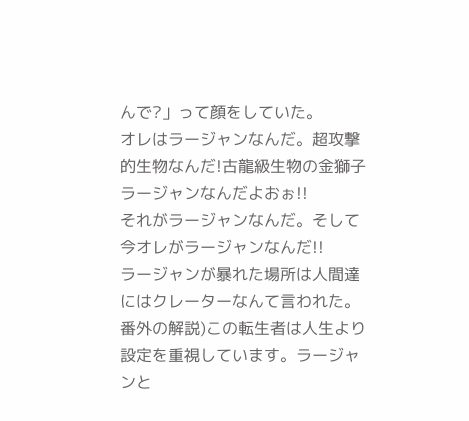んで?」って顔をしていた。
オレはラージャンなんだ。超攻撃的生物なんだ!古龍級生物の金獅子 ラージャンなんだよおぉ!!
それがラージャンなんだ。そして今オレがラージャンなんだ!!
ラージャンが暴れた場所は人間達にはクレーターなんて言われた。
番外の解説)この転生者は人生より設定を重視しています。ラージャンと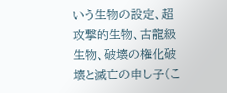いう生物の設定、超攻撃的生物、古龍級生物、破壊の権化破壊と滅亡の申し子(こ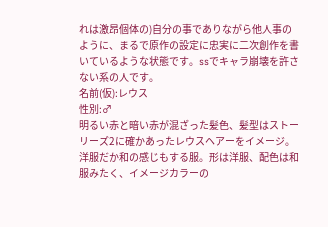れは激昂個体の)自分の事でありながら他人事のように、まるで原作の設定に忠実に二次創作を書いているような状態です。ssでキャラ崩壊を許さない系の人です。
名前(仮):レウス
性別:♂
明るい赤と暗い赤が混ざった髪色、髪型はストーリーズ2に確かあったレウスヘアーをイメージ。
洋服だか和の感じもする服。形は洋服、配色は和服みたく、イメージカラーの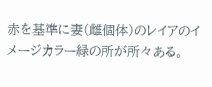赤を基準に妻(雌個体)のレイアのイメージカラー緑の所が所々ある。